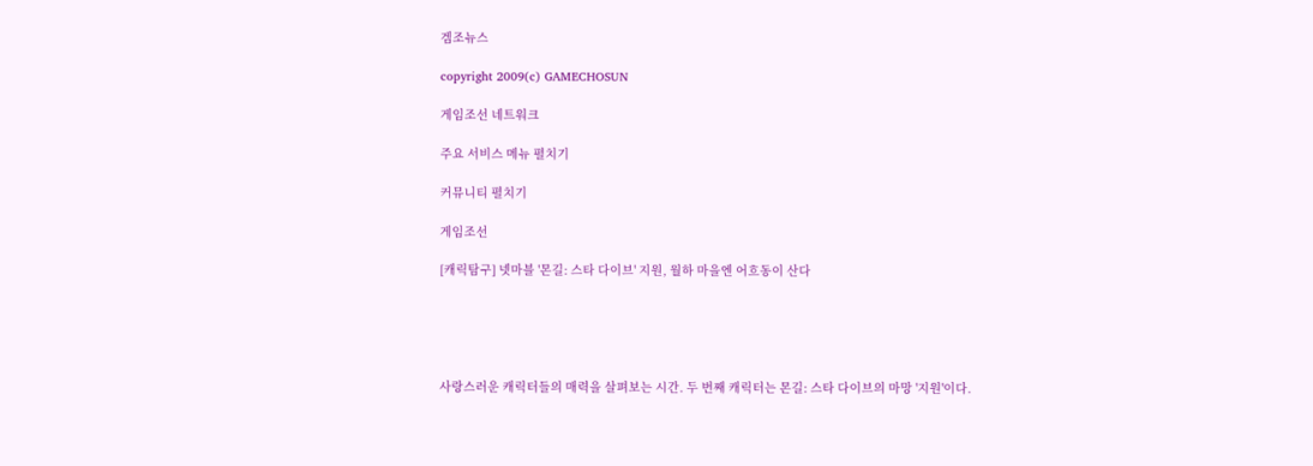겜조뉴스

copyright 2009(c) GAMECHOSUN

게임조선 네트워크

주요 서비스 메뉴 펼치기

커뮤니티 펼치기

게임조선

[캐릭탐구] 넷마블 '몬길: 스타 다이브' 지원, 월하 마을엔 어흐동이 산다





사랑스러운 캐릭터들의 매력을 살펴보는 시간. 두 번째 캐릭터는 몬길: 스타 다이브의 마망 '지원'이다.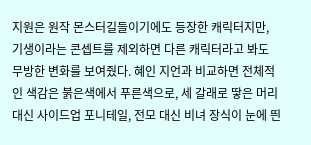지원은 원작 몬스터길들이기에도 등장한 캐릭터지만, 기생이라는 콘셉트를 제외하면 다른 캐릭터라고 봐도 무방한 변화를 보여줬다. 혜인 지언과 비교하면 전체적인 색감은 붉은색에서 푸른색으로, 세 갈래로 땋은 머리 대신 사이드업 포니테일, 전모 대신 비녀 장식이 눈에 띈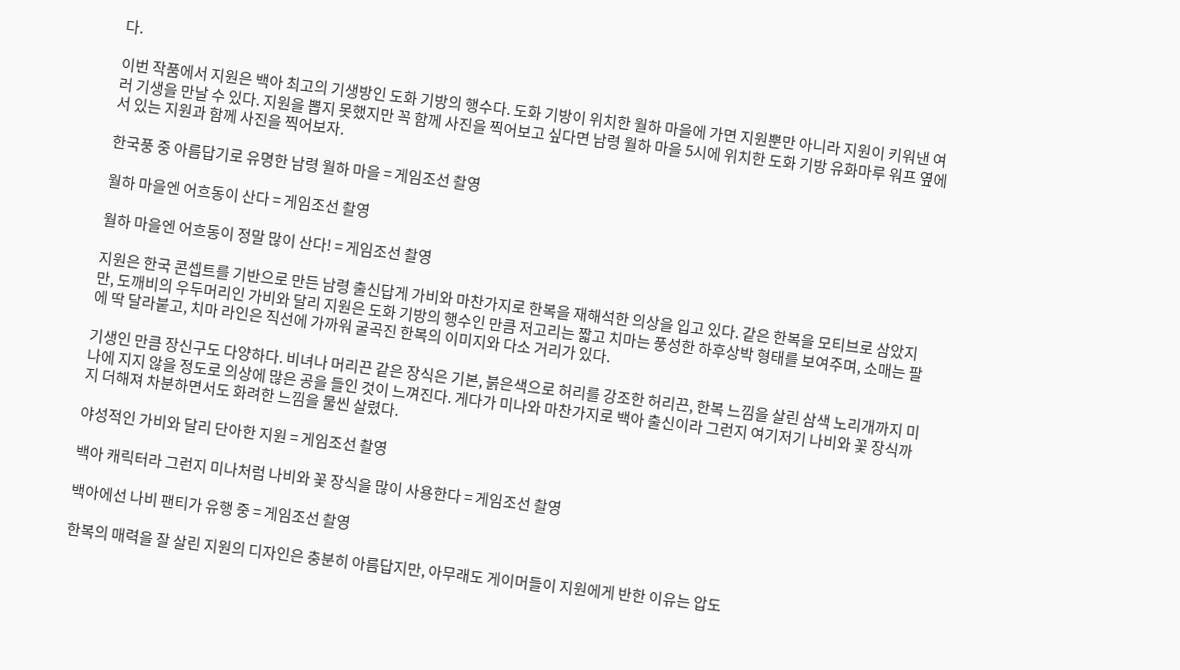다.

이번 작품에서 지원은 백아 최고의 기생방인 도화 기방의 행수다. 도화 기방이 위치한 월하 마을에 가면 지원뿐만 아니라 지원이 키워낸 여러 기생을 만날 수 있다. 지원을 뽑지 못했지만 꼭 함께 사진을 찍어보고 싶다면 남령 월하 마을 5시에 위치한 도화 기방 유화마루 워프 옆에 서 있는 지원과 함께 사진을 찍어보자.

한국풍 중 아름답기로 유명한 남령 월하 마을 = 게임조선 촬영

월하 마을엔 어흐동이 산다 = 게임조선 촬영

월하 마을엔 어흐동이 정말 많이 산다! = 게임조선 촬영

지원은 한국 콘셉트를 기반으로 만든 남령 출신답게 가비와 마찬가지로 한복을 재해석한 의상을 입고 있다. 같은 한복을 모티브로 삼았지만, 도깨비의 우두머리인 가비와 달리 지원은 도화 기방의 행수인 만큼 저고리는 짧고 치마는 풍성한 하후상박 형태를 보여주며, 소매는 팔에 딱 달라붙고, 치마 라인은 직선에 가까워 굴곡진 한복의 이미지와 다소 거리가 있다.

기생인 만큼 장신구도 다양하다. 비녀나 머리끈 같은 장식은 기본, 붉은색으로 허리를 강조한 허리끈, 한복 느낌을 살린 삼색 노리개까지 미나에 지지 않을 정도로 의상에 많은 공을 들인 것이 느껴진다. 게다가 미나와 마찬가지로 백아 출신이라 그런지 여기저기 나비와 꽃 장식까지 더해져 차분하면서도 화려한 느낌을 물씬 살렸다.

야성적인 가비와 달리 단아한 지원 = 게임조선 촬영

백아 캐릭터라 그런지 미나처럼 나비와 꽃 장식을 많이 사용한다 = 게임조선 촬영

백아에선 나비 팬티가 유행 중 = 게임조선 촬영

한복의 매력을 잘 살린 지원의 디자인은 충분히 아름답지만, 아무래도 게이머들이 지원에게 반한 이유는 압도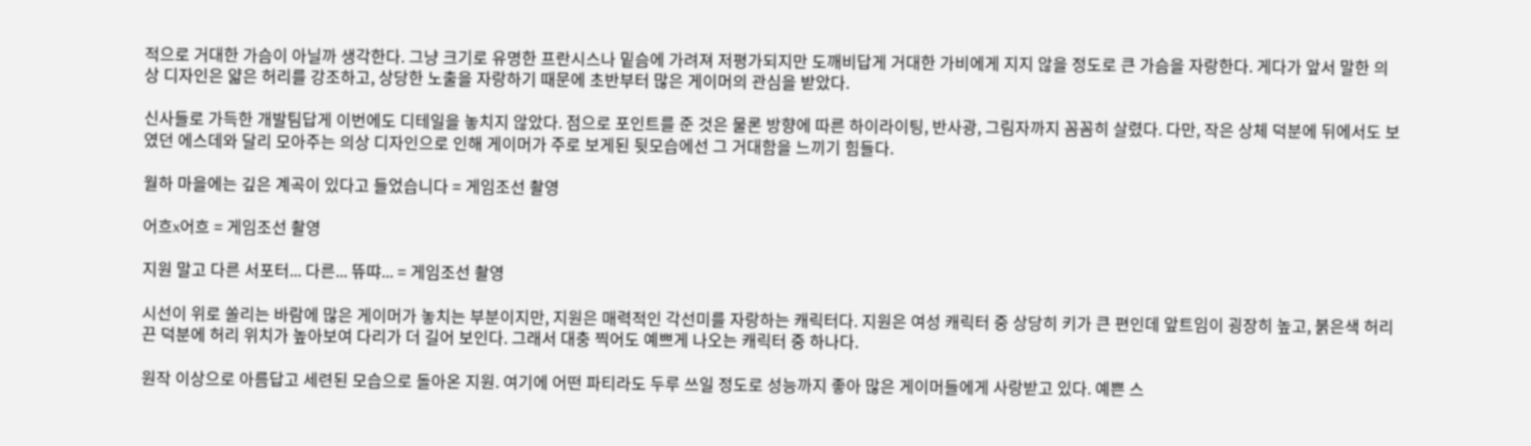적으로 거대한 가슴이 아닐까 생각한다. 그냥 크기로 유명한 프란시스나 밑슴에 가려져 저평가되지만 도깨비답게 거대한 가비에게 지지 않을 정도로 큰 가슴을 자랑한다. 게다가 앞서 말한 의상 디자인은 얇은 허리를 강조하고, 상당한 노출을 자랑하기 때문에 초반부터 많은 게이머의 관심을 받았다.

신사들로 가득한 개발팀답게 이번에도 디테일을 놓치지 않았다. 점으로 포인트를 준 것은 물론 방향에 따른 하이라이팅, 반사광, 그림자까지 꼼꼼히 살렸다. 다만, 작은 상체 덕분에 뒤에서도 보였던 에스데와 달리 모아주는 의상 디자인으로 인해 게이머가 주로 보게된 뒷모습에선 그 거대함을 느끼기 힘들다.

월하 마을에는 깊은 계곡이 있다고 들었습니다 = 게임조선 촬영

어흐x어흐 = 게임조선 촬영

지원 말고 다른 서포터... 다른... 뜌땨... = 게임조선 촬영

시선이 위로 쏠리는 바람에 많은 게이머가 놓치는 부분이지만, 지원은 매력적인 각선미를 자랑하는 캐릭터다. 지원은 여성 캐릭터 중 상당히 키가 큰 편인데 앞트임이 굉장히 높고, 붉은색 허리끈 덕분에 허리 위치가 높아보여 다리가 더 길어 보인다. 그래서 대충 찍어도 예쁘게 나오는 캐릭터 중 하나다.

원작 이상으로 아름답고 세련된 모습으로 돌아온 지원. 여기에 어떤 파티라도 두루 쓰일 정도로 성능까지 좋아 많은 게이머들에게 사랑받고 있다. 예쁜 스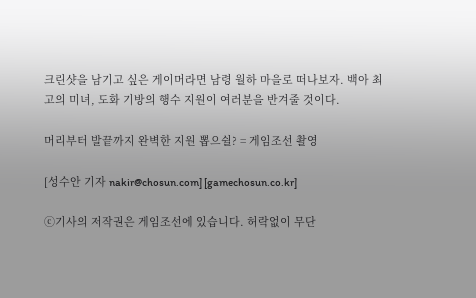크린샷을 남기고 싶은 게이머라면 남령 월하 마을로 떠나보자. 백아 최고의 미녀, 도화 기방의 행수 지원이 여러분을 반겨줄 것이다.

머리부터 발끝까지 완벽한 지원 뽑으쉴? = 게임조선 촬영

[성수안 기자 nakir@chosun.com] [gamechosun.co.kr]

ⓒ기사의 저작권은 게임조선에 있습니다. 허락없이 무단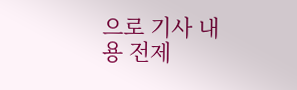으로 기사 내용 전제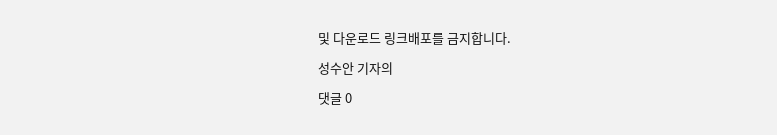및 다운로드 링크배포를 금지합니다.

성수안 기자의

댓글 0